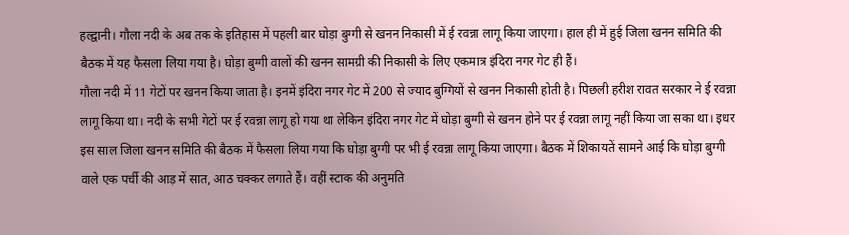हल्द्वानी। गौला नदी के अब तक के इतिहास में पहली बार घोड़ा बुग्गी से खनन निकासी में ई रवन्ना लागू किया जाएगा। हाल ही में हुई जिला खनन समिति की बैठक में यह फैसला लिया गया है। घोड़ा बुग्गी वालों की खनन सामग्री की निकासी के लिए एकमात्र इंदिरा नगर गेट ही हैं।
गौला नदी में 11 गेटों पर खनन किया जाता है। इनमें इंदिरा नगर गेट में 200 से ज्याद बुग्गियों से खनन निकासी होती है। पिछली हरीश रावत सरकार ने ई रवन्ना लागू किया था। नदी के सभी गेटों पर ई रवन्ना लागू हो गया था लेकिन इंदिरा नगर गेट में घोड़ा बुग्गी से खनन होने पर ई रवन्ना लागू नहीं किया जा सका था। इधर इस साल जिला खनन समिति की बैठक में फैसला लिया गया कि घोड़ा बुग्गी पर भी ई रवन्ना लागू किया जाएगा। बैठक में शिकायतें सामने आई कि घोड़ा बुग्गी वाले एक पर्ची की आड़ में सात, आठ चक्कर लगाते हैं। वहीं स्टाक की अनुमति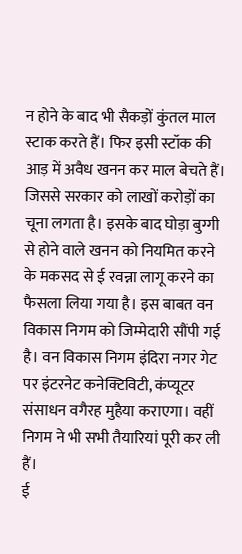न होने के बाद भी सैकड़ों कुंतल माल स्टाक करते हैं। फिर इसी स्टॉक की आड़ में अवैध खनन कर माल बेचते हैं। जिससे सरकार को लाखों करोड़ों का चूना लगता है। इसके बाद घोड़ा बुग्गी से होने वाले खनन को नियमित करने के मकसद से ई रवन्ना लागू करने का फैसला लिया गया है। इस बाबत वन विकास निगम को जिम्मेदारी सौंपी गई है। वन विकास निगम इंदिरा नगर गेट पर इंटरनेट कनेक्टिविटी, कंप्यूटर संसाधन वगैरह मुहैया कराएगा। वहीं निगम ने भी सभी तैयारियां पूरी कर ली हैं।
ई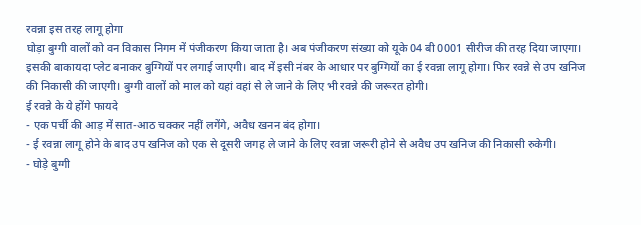रवन्ना इस तरह लागू होगा
घोड़ा बुग्गी वालों को वन विकास निगम में पंजीकरण किया जाता है। अब पंजीकरण संख्या को यूके 04 बी 0001 सीरीज की तरह दिया जाएगा। इसकी बाकायदा प्लेट बनाकर बुग्गियों पर लगाई जाएगी। बाद में इसी नंबर के आधार पर बुग्गियों का ई रवन्ना लागू होगा। फिर रवन्ने से उप खनिज की निकासी की जाएगी। बुग्गी वालों को माल को यहां वहां से ले जाने के लिए भी रवन्ने की जरूरत होगी।
ई रवन्ने के ये होंगे फायदे
- एक पर्ची की आड़ में सात-आठ चक्कर नहीं लगेंगे, अवैध खनन बंद होगा।
- ई रवन्ना लागू होने के बाद उप खनिज को एक से दूसरी जगह ले जाने के लिए रवन्ना जरूरी होने से अवैध उप खनिज की निकासी रुकेगी।
- घोड़े बुग्गी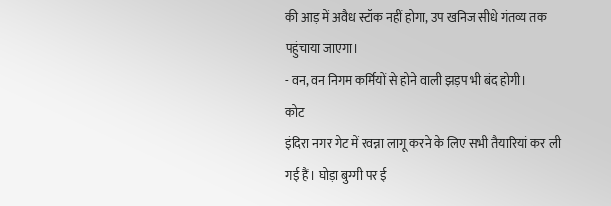की आड़ में अवैध स्टॉक नहीं होगा, उप खनिज सीधे गंतव्य तक पहुंचाया जाएगा।
- वन, वन निगम कर्मियों से होने वाली झड़प भी बंद होगी।
कोट
इंदिरा नगर गेट में रवन्ना लागू करने के लिए सभी तैयारियां कर ली गई हैं। घोड़ा बुग्गी पर ई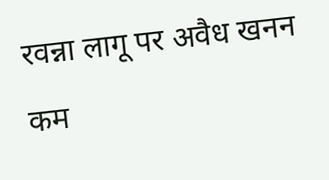रवन्ना लागू पर अवैध खनन कम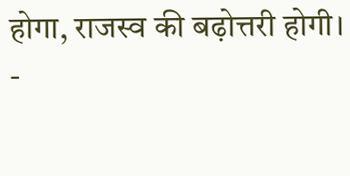होगा, राजस्व की बढ़ोत्तरी होगी।
-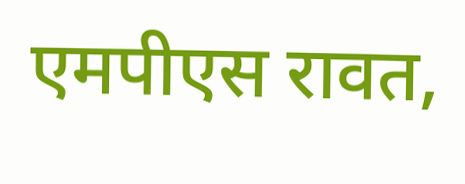एमपीएस रावत,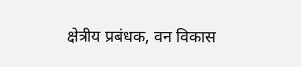क्षेत्रीय प्रबंधक, वन विकास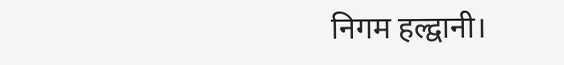निगम हल्द्वानी।